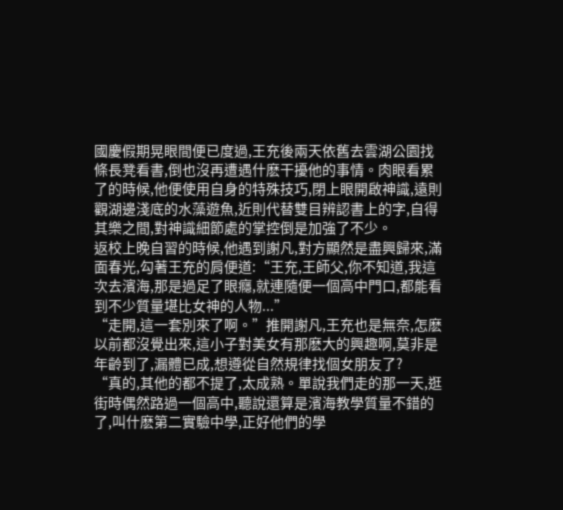國慶假期晃眼間便已度過,王充後兩天依舊去雲湖公園找條長凳看書,倒也沒再遭遇什麽干擾他的事情。肉眼看累了的時候,他便使用自身的特殊技巧,閉上眼開啟神識,遠則觀湖邊淺底的水藻遊魚,近則代替雙目辨認書上的字,自得其樂之間,對神識細節處的掌控倒是加強了不少。
返校上晚自習的時候,他遇到謝凡,對方顯然是盡興歸來,滿面春光,勾著王充的肩便道:“王充,王師父,你不知道,我這次去濱海,那是過足了眼癮,就連隨便一個高中門口,都能看到不少質量堪比女神的人物...”
“走開,這一套別來了啊。”推開謝凡,王充也是無奈,怎麽以前都沒覺出來,這小子對美女有那麽大的興趣啊,莫非是年齡到了,漏體已成,想遵從自然規律找個女朋友了?
“真的,其他的都不提了,太成熟。單說我們走的那一天,逛街時偶然路過一個高中,聽說還算是濱海教學質量不錯的了,叫什麽第二實驗中學,正好他們的學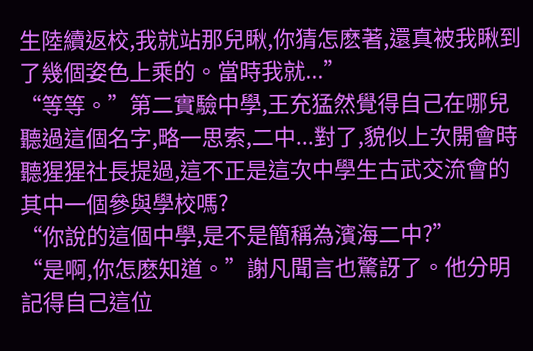生陸續返校,我就站那兒瞅,你猜怎麽著,還真被我瞅到了幾個姿色上乘的。當時我就...”
“等等。”第二實驗中學,王充猛然覺得自己在哪兒聽過這個名字,略一思索,二中...對了,貌似上次開會時聽猩猩社長提過,這不正是這次中學生古武交流會的其中一個參與學校嗎?
“你說的這個中學,是不是簡稱為濱海二中?”
“是啊,你怎麽知道。”謝凡聞言也驚訝了。他分明記得自己這位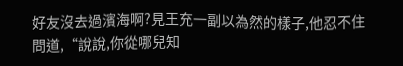好友沒去過濱海啊?見王充一副以為然的樣子,他忍不住問道,“說說,你從哪兒知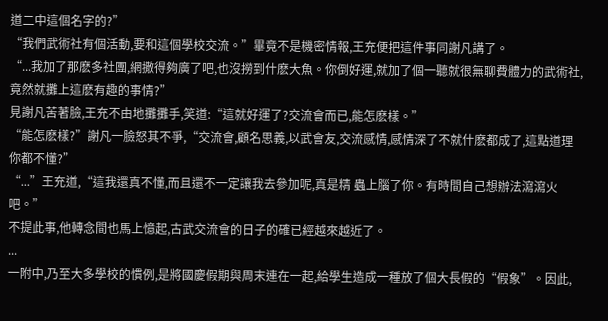道二中這個名字的?”
“我們武術社有個活動,要和這個學校交流。”畢竟不是機密情報,王充便把這件事同謝凡講了。
“...我加了那麽多社團,網撒得夠廣了吧,也沒撈到什麽大魚。你倒好運,就加了個一聽就很無聊費體力的武術社,竟然就攤上這麽有趣的事情?”
見謝凡苦著臉,王充不由地攤攤手,笑道:“這就好運了?交流會而已,能怎麽樣。”
“能怎麽樣?”謝凡一臉怒其不爭,“交流會,顧名思義,以武會友,交流感情,感情深了不就什麽都成了,這點道理你都不懂?”
“...”王充道,“這我還真不懂,而且還不一定讓我去參加呢,真是精 蟲上腦了你。有時間自己想辦法瀉瀉火吧。”
不提此事,他轉念間也馬上憶起,古武交流會的日子的確已經越來越近了。
...
一附中,乃至大多學校的慣例,是將國慶假期與周末連在一起,給學生造成一種放了個大長假的“假象”。因此,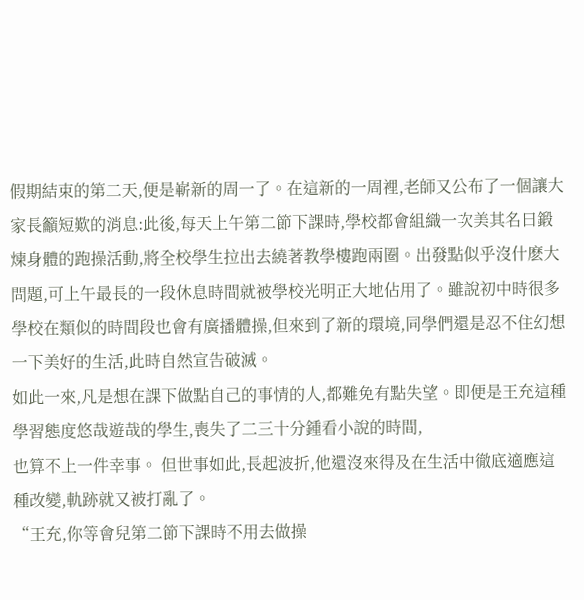假期結束的第二天,便是嶄新的周一了。在這新的一周裡,老師又公布了一個讓大家長籲短歎的消息:此後,每天上午第二節下課時,學校都會組織一次美其名曰鍛煉身體的跑操活動,將全校學生拉出去繞著教學樓跑兩圈。出發點似乎沒什麽大問題,可上午最長的一段休息時間就被學校光明正大地佔用了。雖說初中時很多學校在類似的時間段也會有廣播體操,但來到了新的環境,同學們還是忍不住幻想一下美好的生活,此時自然宣告破滅。
如此一來,凡是想在課下做點自己的事情的人,都難免有點失望。即便是王充這種學習態度悠哉遊哉的學生,喪失了二三十分鍾看小說的時間,
也算不上一件幸事。 但世事如此,長起波折,他還沒來得及在生活中徹底適應這種改變,軌跡就又被打亂了。
“王充,你等會兒第二節下課時不用去做操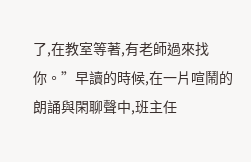了,在教室等著,有老師過來找你。”早讀的時候,在一片喧鬧的朗誦與閑聊聲中,班主任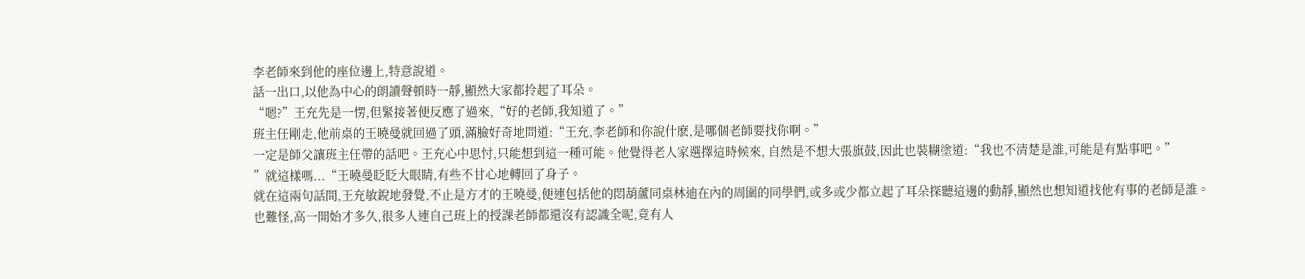李老師來到他的座位邊上,特意說道。
話一出口,以他為中心的朗讀聲頓時一靜,顯然大家都拎起了耳朵。
“嗯?”王充先是一愣,但緊接著便反應了過來,“好的老師,我知道了。”
班主任剛走,他前桌的王曉曼就回過了頭,滿臉好奇地問道:“王充,李老師和你說什麽,是哪個老師要找你啊。”
一定是師父讓班主任帶的話吧。王充心中思忖,只能想到這一種可能。他覺得老人家選擇這時候來, 自然是不想大張旗鼓,因此也裝糊塗道:“我也不清楚是誰,可能是有點事吧。”
”就這樣嗎...“王曉曼眨眨大眼睛,有些不甘心地轉回了身子。
就在這兩句話間,王充敏銳地發覺,不止是方才的王曉曼,便連包括他的悶葫蘆同桌林迪在內的周圍的同學們,或多或少都立起了耳朵探聽這邊的動靜,顯然也想知道找他有事的老師是誰。
也難怪,高一開始才多久,很多人連自己班上的授課老師都還沒有認識全呢,竟有人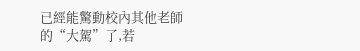已經能驚動校內其他老師的“大駕”了,若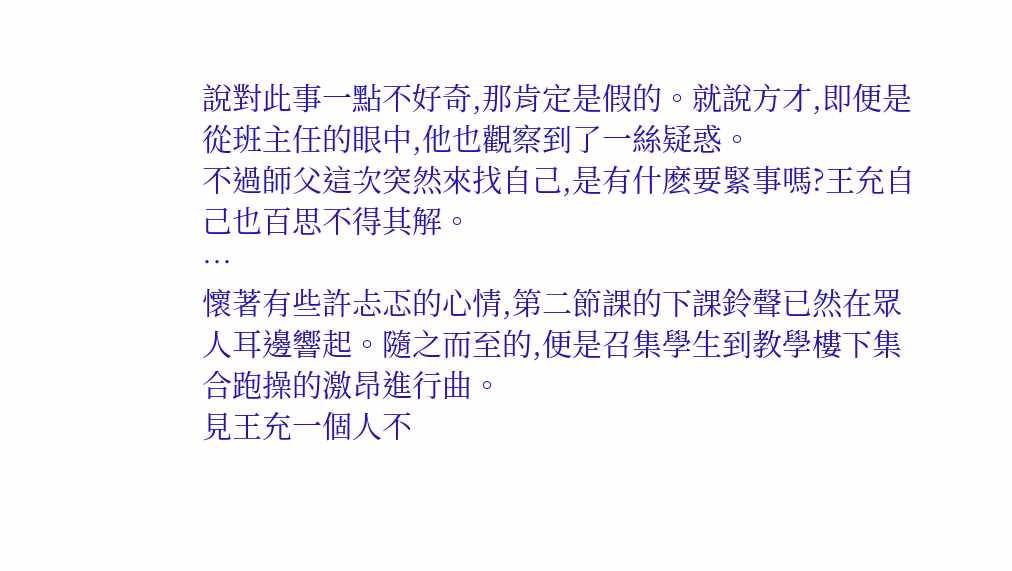說對此事一點不好奇,那肯定是假的。就說方才,即便是從班主任的眼中,他也觀察到了一絲疑惑。
不過師父這次突然來找自己,是有什麽要緊事嗎?王充自己也百思不得其解。
…
懷著有些許忐忑的心情,第二節課的下課鈴聲已然在眾人耳邊響起。隨之而至的,便是召集學生到教學樓下集合跑操的激昂進行曲。
見王充一個人不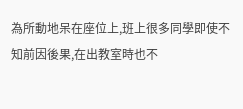為所動地呆在座位上,班上很多同學即使不知前因後果,在出教室時也不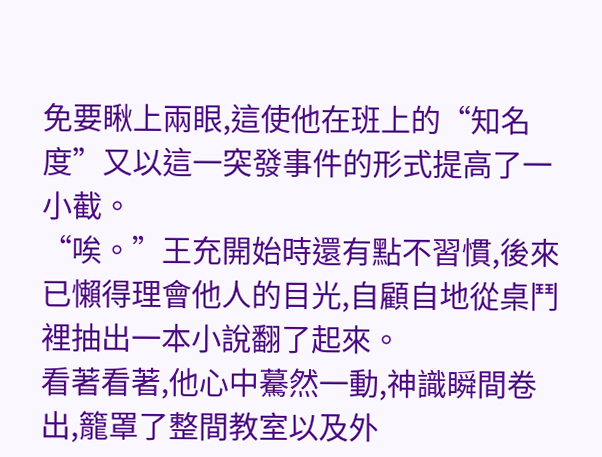免要瞅上兩眼,這使他在班上的“知名度”又以這一突發事件的形式提高了一小截。
“唉。”王充開始時還有點不習慣,後來已懶得理會他人的目光,自顧自地從桌鬥裡抽出一本小說翻了起來。
看著看著,他心中驀然一動,神識瞬間卷出,籠罩了整間教室以及外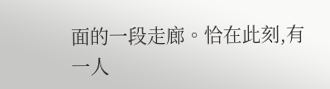面的一段走廊。恰在此刻,有一人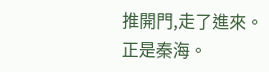推開門,走了進來。
正是秦海。